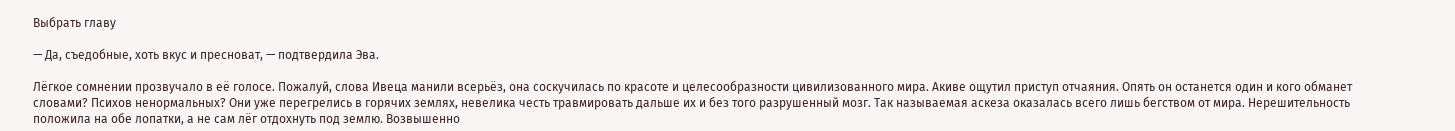Выбрать главу

— Да, съедобные, хоть вкус и пресноват, — подтвердила Эва.

Лёгкое сомнении прозвучало в её голосе. Пожалуй, слова Ивеца манили всерьёз, она соскучилась по красоте и целесообразности цивилизованного мира. Акиве ощутил приступ отчаяния. Опять он останется один и кого обманет словами? Психов ненормальных? Они уже перегрелись в горячих землях, невелика честь травмировать дальше их и без того разрушенный мозг. Так называемая аскеза оказалась всего лишь бегством от мира. Нерешительность положила на обе лопатки, а не сам лёг отдохнуть под землю. Возвышенно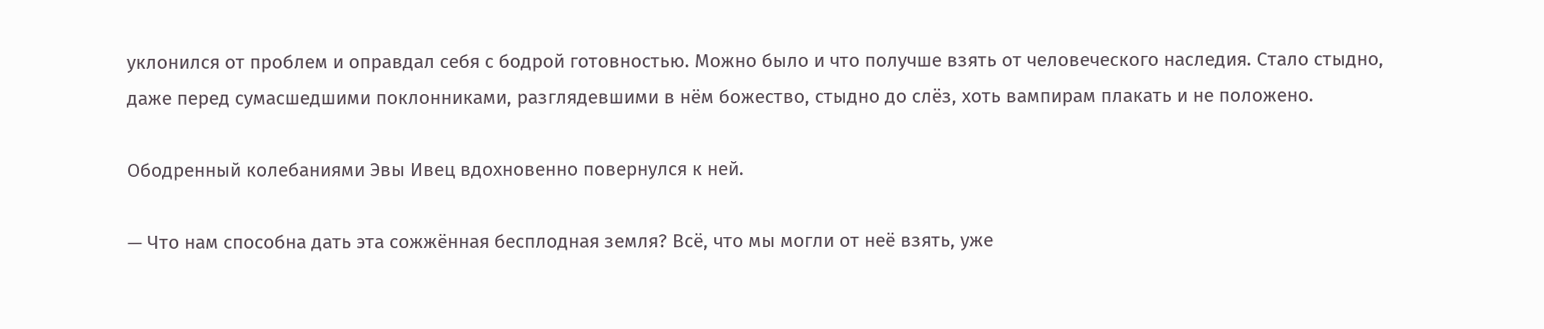уклонился от проблем и оправдал себя с бодрой готовностью. Можно было и что получше взять от человеческого наследия. Стало стыдно, даже перед сумасшедшими поклонниками, разглядевшими в нём божество, стыдно до слёз, хоть вампирам плакать и не положено.

Ободренный колебаниями Эвы Ивец вдохновенно повернулся к ней.

— Что нам способна дать эта сожжённая бесплодная земля? Всё, что мы могли от неё взять, уже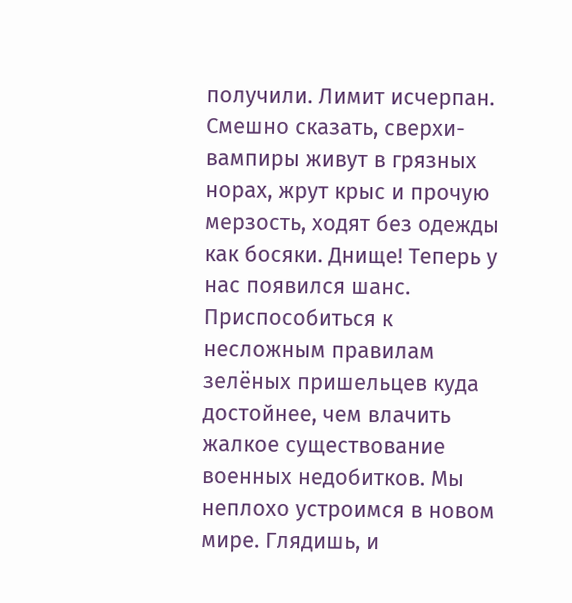получили. Лимит исчерпан. Смешно сказать, сверхи-вампиры живут в грязных норах, жрут крыс и прочую мерзость, ходят без одежды как босяки. Днище! Теперь у нас появился шанс. Приспособиться к несложным правилам зелёных пришельцев куда достойнее, чем влачить жалкое существование военных недобитков. Мы неплохо устроимся в новом мире. Глядишь, и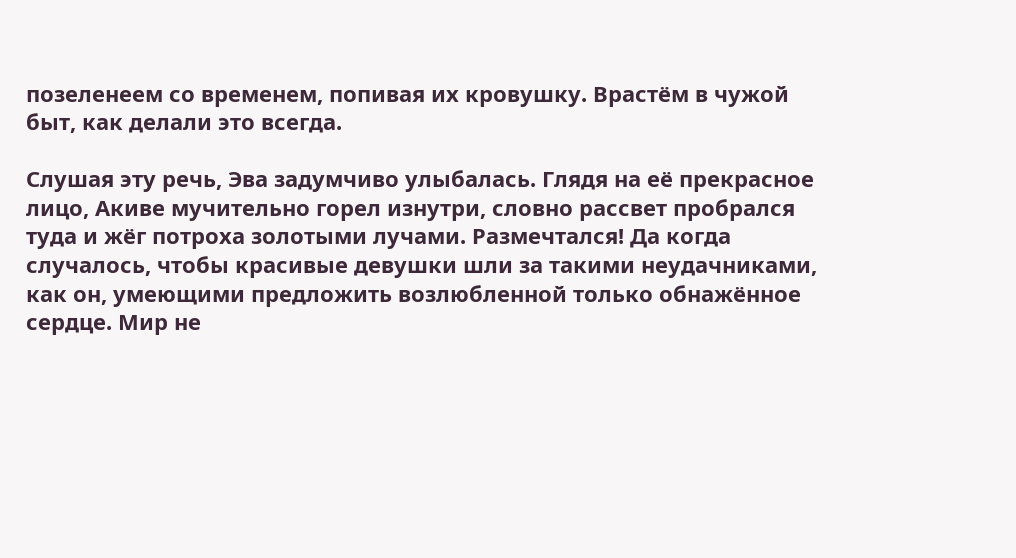позеленеем со временем, попивая их кровушку. Врастём в чужой быт, как делали это всегда.

Слушая эту речь, Эва задумчиво улыбалась. Глядя на её прекрасное лицо, Акиве мучительно горел изнутри, словно рассвет пробрался туда и жёг потроха золотыми лучами. Размечтался! Да когда случалось, чтобы красивые девушки шли за такими неудачниками, как он, умеющими предложить возлюбленной только обнажённое сердце. Мир не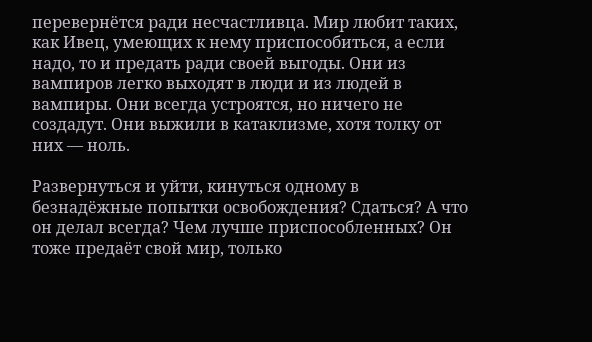перевернётся ради несчастливца. Мир любит таких, как Ивец, умеющих к нему приспособиться, а если надо, то и предать ради своей выгоды. Они из вампиров легко выходят в люди и из людей в вампиры. Они всегда устроятся, но ничего не создадут. Они выжили в катаклизме, хотя толку от них — ноль.

Развернуться и уйти, кинуться одному в безнадёжные попытки освобождения? Сдаться? А что он делал всегда? Чем лучше приспособленных? Он тоже предаёт свой мир, только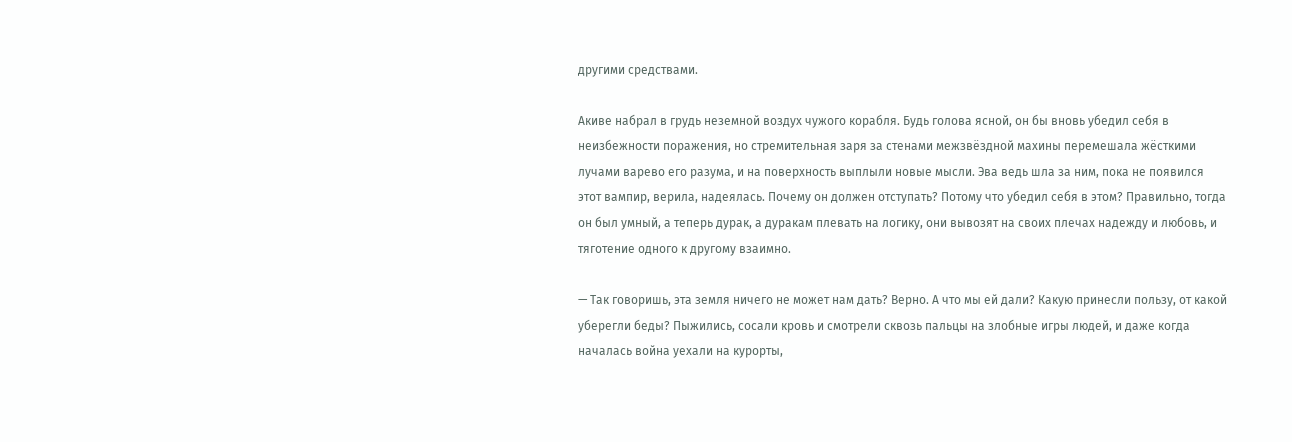другими средствами.

Акиве набрал в грудь неземной воздух чужого корабля. Будь голова ясной, он бы вновь убедил себя в неизбежности поражения, но стремительная заря за стенами межзвёздной махины перемешала жёсткими лучами варево его разума, и на поверхность выплыли новые мысли. Эва ведь шла за ним, пока не появился этот вампир, верила, надеялась. Почему он должен отступать? Потому что убедил себя в этом? Правильно, тогда он был умный, а теперь дурак, а дуракам плевать на логику, они вывозят на своих плечах надежду и любовь, и тяготение одного к другому взаимно.

— Так говоришь, эта земля ничего не может нам дать? Верно. А что мы ей дали? Какую принесли пользу, от какой уберегли беды? Пыжились, сосали кровь и смотрели сквозь пальцы на злобные игры людей, и даже когда началась война уехали на курорты,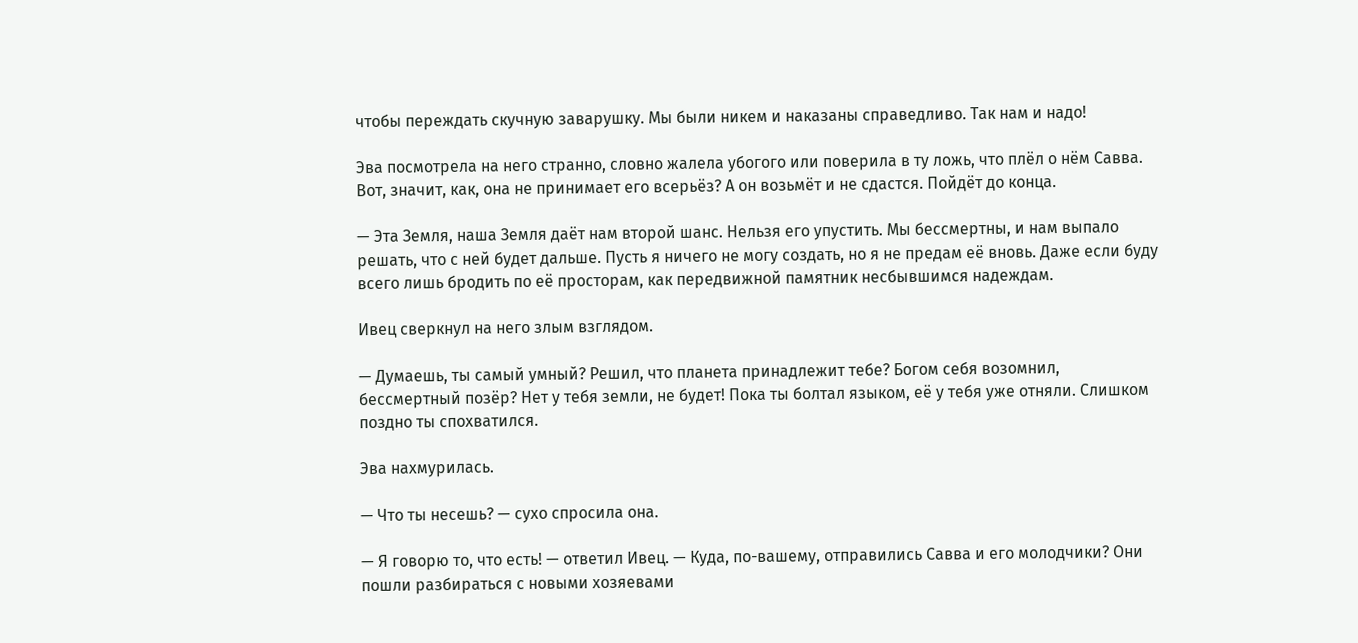чтобы переждать скучную заварушку. Мы были никем и наказаны справедливо. Так нам и надо!

Эва посмотрела на него странно, словно жалела убогого или поверила в ту ложь, что плёл о нём Савва. Вот, значит, как, она не принимает его всерьёз? А он возьмёт и не сдастся. Пойдёт до конца.

— Эта Земля, наша Земля даёт нам второй шанс. Нельзя его упустить. Мы бессмертны, и нам выпало решать, что с ней будет дальше. Пусть я ничего не могу создать, но я не предам её вновь. Даже если буду всего лишь бродить по её просторам, как передвижной памятник несбывшимся надеждам.

Ивец сверкнул на него злым взглядом.

— Думаешь, ты самый умный? Решил, что планета принадлежит тебе? Богом себя возомнил, бессмертный позёр? Нет у тебя земли, не будет! Пока ты болтал языком, её у тебя уже отняли. Слишком поздно ты спохватился.

Эва нахмурилась.

— Что ты несешь? — сухо спросила она.

— Я говорю то, что есть! — ответил Ивец. — Куда, по-вашему, отправились Савва и его молодчики? Они пошли разбираться с новыми хозяевами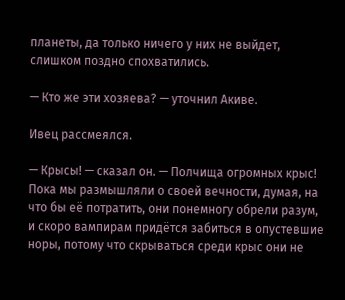планеты, да только ничего у них не выйдет, слишком поздно спохватились.

— Кто же эти хозяева? — уточнил Акиве.

Ивец рассмеялся.

— Крысы! — сказал он. — Полчища огромных крыс! Пока мы размышляли о своей вечности, думая, на что бы её потратить, они понемногу обрели разум, и скоро вампирам придётся забиться в опустевшие норы, потому что скрываться среди крыс они не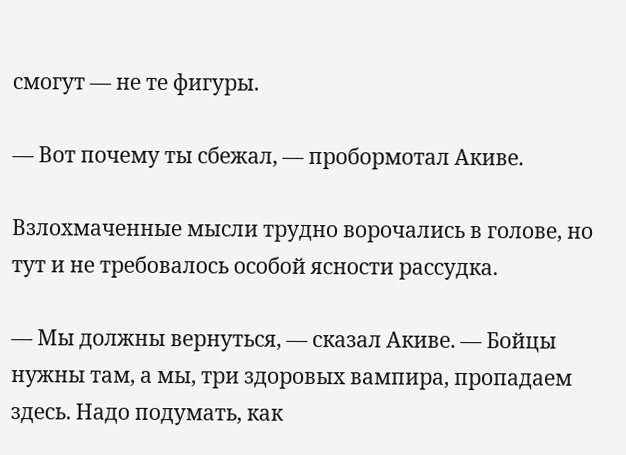смогут — не те фигуры.

— Вот почему ты сбежал, — пробормотал Акиве.

Взлохмаченные мысли трудно ворочались в голове, но тут и не требовалось особой ясности рассудка.

— Мы должны вернуться, — сказал Акиве. — Бойцы нужны там, а мы, три здоровых вампира, пропадаем здесь. Надо подумать, как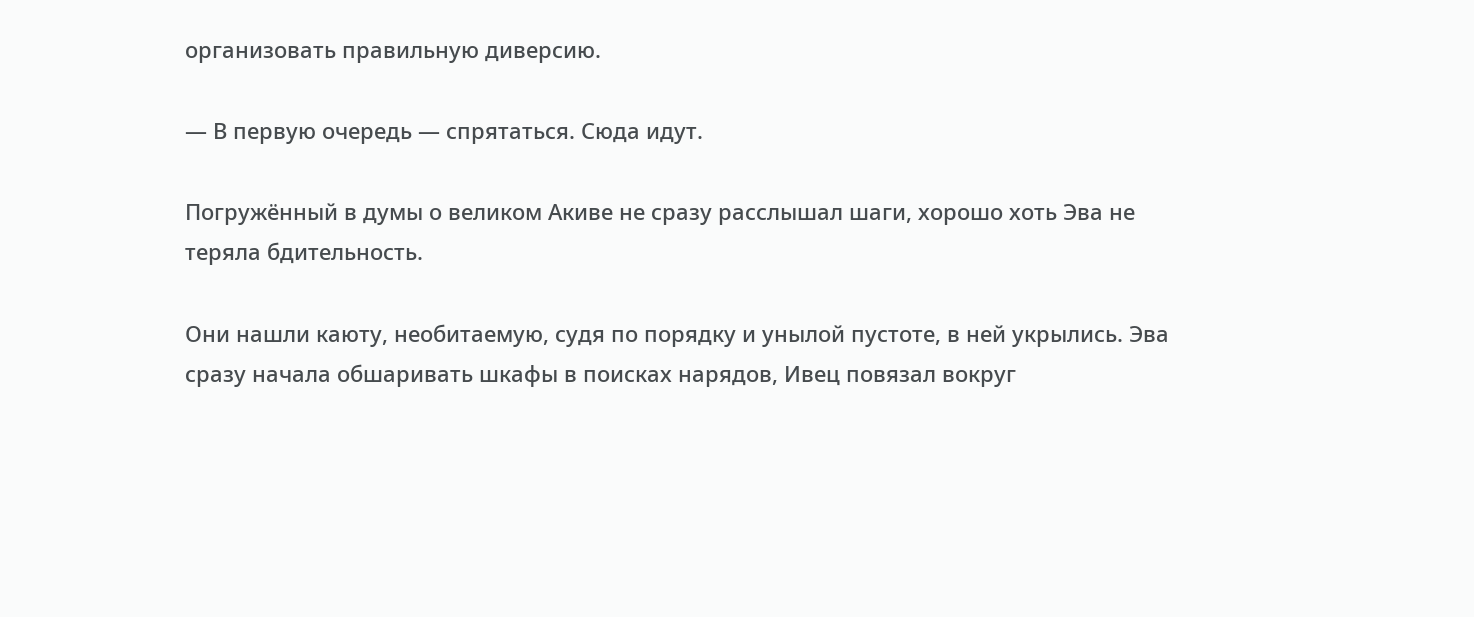организовать правильную диверсию.

— В первую очередь — спрятаться. Сюда идут.

Погружённый в думы о великом Акиве не сразу расслышал шаги, хорошо хоть Эва не теряла бдительность.

Они нашли каюту, необитаемую, судя по порядку и унылой пустоте, в ней укрылись. Эва сразу начала обшаривать шкафы в поисках нарядов, Ивец повязал вокруг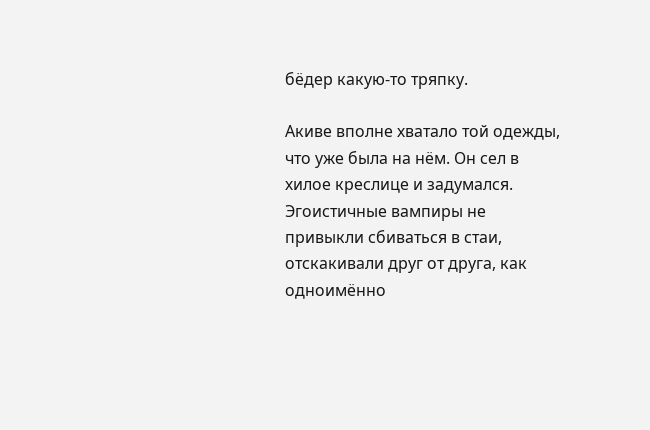бёдер какую-то тряпку.

Акиве вполне хватало той одежды, что уже была на нём. Он сел в хилое креслице и задумался. Эгоистичные вампиры не привыкли сбиваться в стаи, отскакивали друг от друга, как одноимённо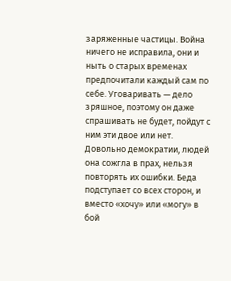заряженные частицы. Война ничего не исправила, они и ныть о старых временах предпочитали каждый сам по себе. Уговаривать — дело зряшное, поэтому он даже спрашивать не будет, пойдут с ним эти двое или нет. Довольно демократии, людей она сожгла в прах, нельзя повторять их ошибки. Беда подступает со всех сторон, и вместо «хочу» или «могу» в бой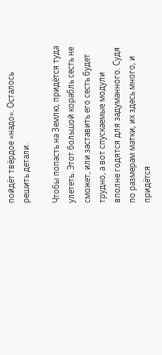пойдёт твёрдое «надо». Осталось решить детали.

Чтобы попасть на Землю, придётся туда улететь. Этот большой корабль сесть не сможет, или заставить его сесть будет трудно, а вот спускаемые модули вполне годятся для задуманного. Судя по размерам матки, их здесь много, и придётся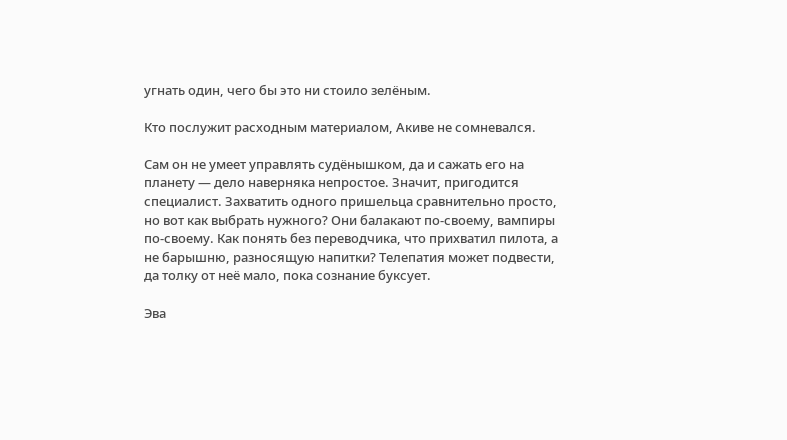угнать один, чего бы это ни стоило зелёным.

Кто послужит расходным материалом, Акиве не сомневался.

Сам он не умеет управлять судёнышком, да и сажать его на планету — дело наверняка непростое. Значит, пригодится специалист. Захватить одного пришельца сравнительно просто, но вот как выбрать нужного? Они балакают по-своему, вампиры по-своему. Как понять без переводчика, что прихватил пилота, а не барышню, разносящую напитки? Телепатия может подвести, да толку от неё мало, пока сознание буксует.

Эва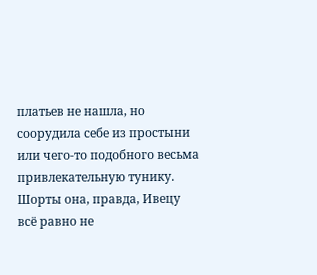платьев не нашла, но соорудила себе из простыни или чего-то подобного весьма привлекательную тунику. Шорты она, правда, Ивецу всё равно не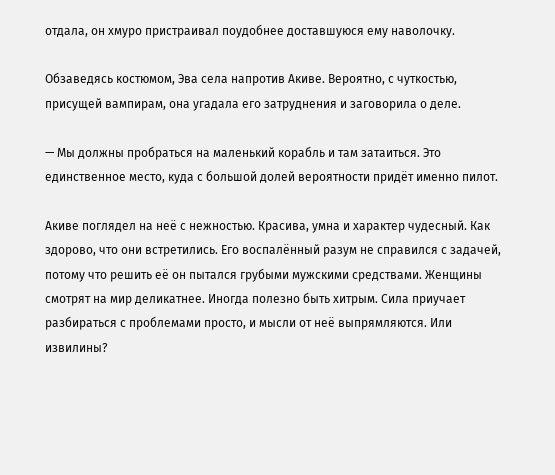отдала, он хмуро пристраивал поудобнее доставшуюся ему наволочку.

Обзаведясь костюмом, Эва села напротив Акиве. Вероятно, с чуткостью, присущей вампирам, она угадала его затруднения и заговорила о деле.

— Мы должны пробраться на маленький корабль и там затаиться. Это единственное место, куда с большой долей вероятности придёт именно пилот.

Акиве поглядел на неё с нежностью. Красива, умна и характер чудесный. Как здорово, что они встретились. Его воспалённый разум не справился с задачей, потому что решить её он пытался грубыми мужскими средствами. Женщины смотрят на мир деликатнее. Иногда полезно быть хитрым. Сила приучает разбираться с проблемами просто, и мысли от неё выпрямляются. Или извилины?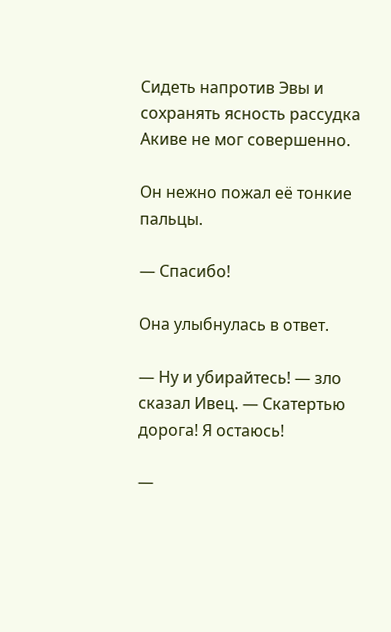Сидеть напротив Эвы и сохранять ясность рассудка Акиве не мог совершенно.

Он нежно пожал её тонкие пальцы.

— Спасибо!

Она улыбнулась в ответ.

— Ну и убирайтесь! — зло сказал Ивец. — Скатертью дорога! Я остаюсь!

—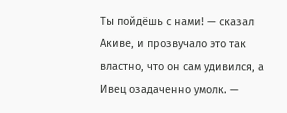Ты пойдёшь с нами! — сказал Акиве, и прозвучало это так властно, что он сам удивился, а Ивец озадаченно умолк. —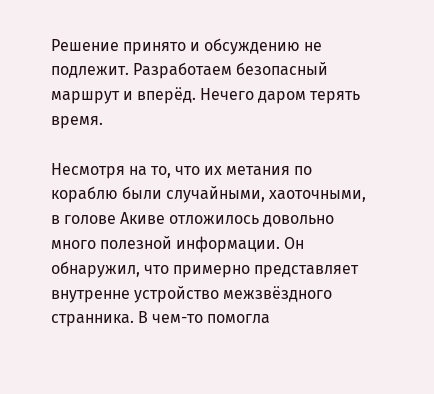Решение принято и обсуждению не подлежит. Разработаем безопасный маршрут и вперёд. Нечего даром терять время.

Несмотря на то, что их метания по кораблю были случайными, хаоточными, в голове Акиве отложилось довольно много полезной информации. Он обнаружил, что примерно представляет внутренне устройство межзвёздного странника. В чем-то помогла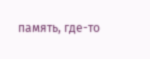память, где-то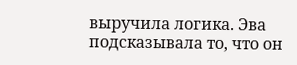выручила логика. Эва подсказывала то, что он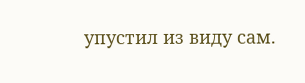упустил из виду сам.